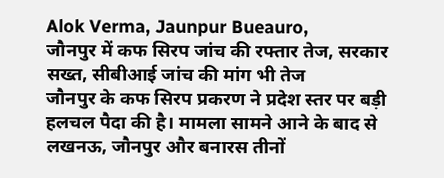Alok Verma, Jaunpur Bueauro,
जौनपुर में कफ सिरप जांच की रफ्तार तेज, सरकार सख्त, सीबीआई जांच की मांग भी तेज
जौनपुर के कफ सिरप प्रकरण ने प्रदेश स्तर पर बड़ी हलचल पैदा की है। मामला सामने आने के बाद से लखनऊ, जौनपुर और बनारस तीनों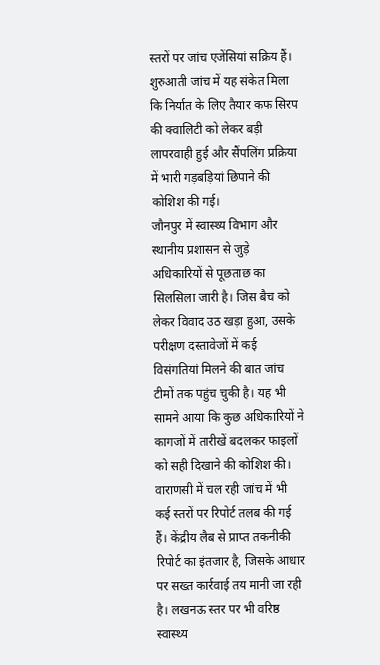स्तरों पर जांच एजेंसियां सक्रिय हैं। शुरुआती जांच में यह संकेत मिला कि निर्यात के लिए तैयार कफ सिरप की क्वालिटी को लेकर बड़ी लापरवाही हुई और सैंपलिंग प्रक्रिया में भारी गड़बड़ियां छिपाने की कोशिश की गई।
जौनपुर में स्वास्थ्य विभाग और स्थानीय प्रशासन से जुड़े अधिकारियों से पूछताछ का सिलसिला जारी है। जिस बैच को लेकर विवाद उठ खड़ा हुआ, उसके परीक्षण दस्तावेजों में कई विसंगतियां मिलने की बात जांच टीमों तक पहुंच चुकी है। यह भी सामने आया कि कुछ अधिकारियों ने कागजों में तारीखें बदलकर फाइलों को सही दिखाने की कोशिश की।
वाराणसी में चल रही जांच में भी कई स्तरों पर रिपोर्ट तलब की गई हैं। केंद्रीय लैब से प्राप्त तकनीकी रिपोर्ट का इंतजार है, जिसके आधार पर सख्त कार्रवाई तय मानी जा रही है। लखनऊ स्तर पर भी वरिष्ठ स्वास्थ्य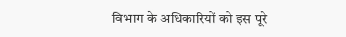विभाग के अधिकारियों को इस पूरे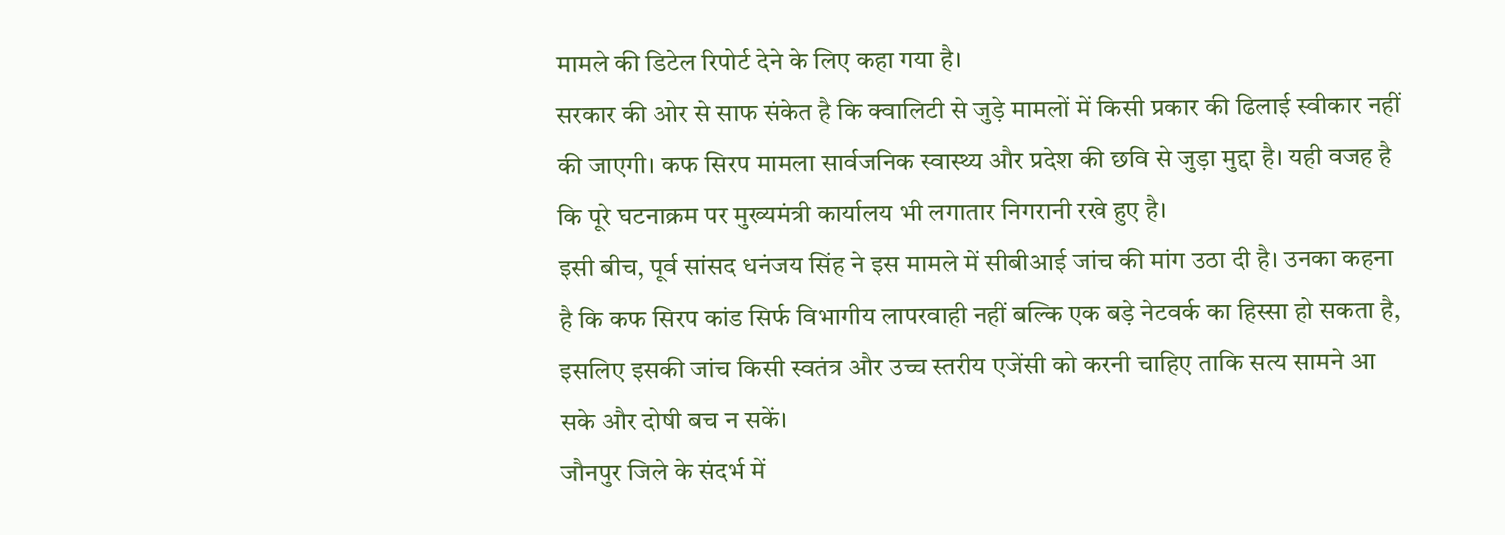मामले की डिटेल रिपोर्ट देने के लिए कहा गया है।
सरकार की ओर से साफ संकेत है कि क्वालिटी से जुड़े मामलों में किसी प्रकार की ढिलाई स्वीकार नहीं की जाएगी। कफ सिरप मामला सार्वजनिक स्वास्थ्य और प्रदेश की छवि से जुड़ा मुद्दा है। यही वजह है कि पूरे घटनाक्रम पर मुख्यमंत्री कार्यालय भी लगातार निगरानी रखे हुए है।
इसी बीच, पूर्व सांसद धनंजय सिंह ने इस मामले में सीबीआई जांच की मांग उठा दी है। उनका कहना है कि कफ सिरप कांड सिर्फ विभागीय लापरवाही नहीं बल्कि एक बड़े नेटवर्क का हिस्सा हो सकता है, इसलिए इसकी जांच किसी स्वतंत्र और उच्च स्तरीय एजेंसी को करनी चाहिए ताकि सत्य सामने आ सके और दोषी बच न सकें।
जौनपुर जिले के संदर्भ में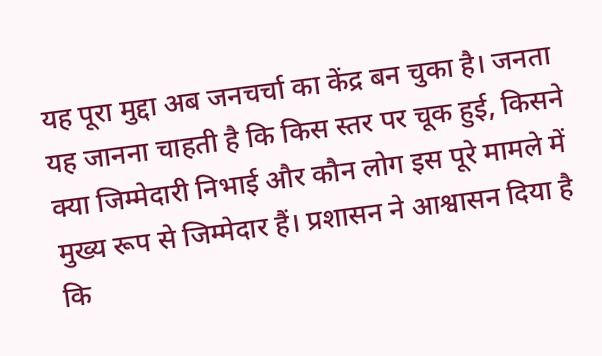यह पूरा मुद्दा अब जनचर्चा का केंद्र बन चुका है। जनता यह जानना चाहती है कि किस स्तर पर चूक हुई, किसने क्या जिम्मेदारी निभाई और कौन लोग इस पूरे मामले में मुख्य रूप से जिम्मेदार हैं। प्रशासन ने आश्वासन दिया है कि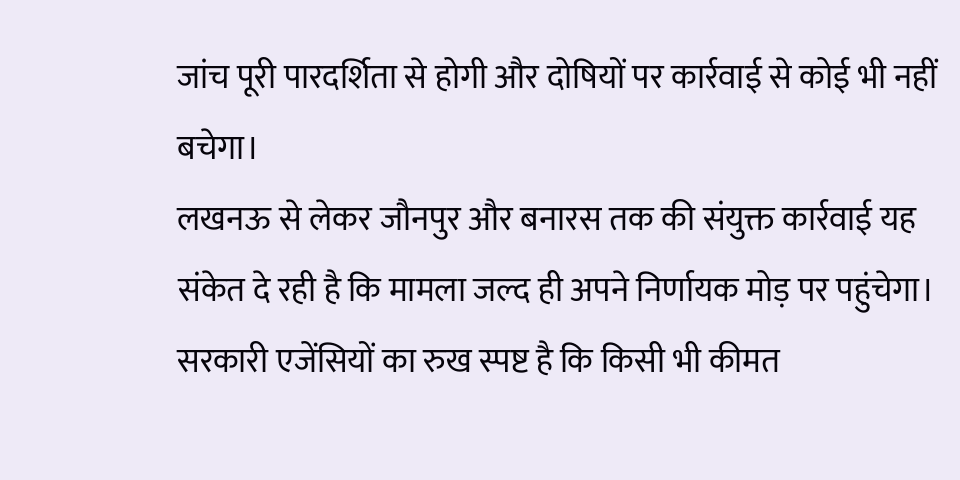जांच पूरी पारदर्शिता से होगी और दोषियों पर कार्रवाई से कोई भी नहीं बचेगा।
लखनऊ से लेकर जौनपुर और बनारस तक की संयुक्त कार्रवाई यह संकेत दे रही है कि मामला जल्द ही अपने निर्णायक मोड़ पर पहुंचेगा। सरकारी एजेंसियों का रुख स्पष्ट है कि किसी भी कीमत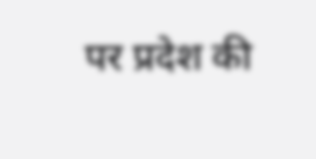पर प्रदेश की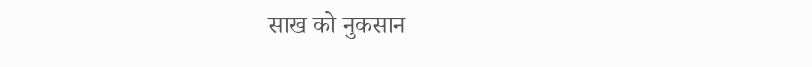साख को नुकसान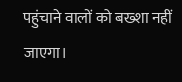पहुंचाने वालों को बख्शा नहीं जाएगा।